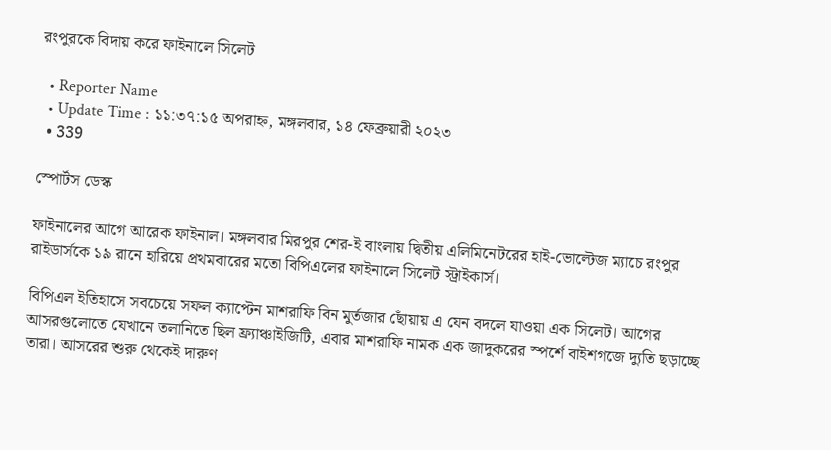রংপুরকে বিদায় করে ফাইনালে সিলেট

  • Reporter Name
  • Update Time : ১১:৩৭:১৫ অপরাহ্ন, মঙ্গলবার, ১৪ ফেব্রুয়ারী ২০২৩
  • 339

স্পোর্টস ডেস্ক

ফাইনালের আগে আরেক ফাইনাল। মঙ্গলবার মিরপুর শের-ই বাংলায় দ্বিতীয় এলিমিনেটরের হাই-ভোল্টেজ ম্যাচে রংপুর রাইডার্সকে ১৯ রানে হারিয়ে প্রথমবারের মতো বিপিএলের ফাইনালে সিলেট স্ট্রাইকার্স।

বিপিএল ইতিহাসে সবচেয়ে সফল ক্যাপ্টেন মাশরাফি বিন মুর্তজার ছোঁয়ায় এ যেন বদলে যাওয়া এক সিলেট। আগের আসরগুলোতে যেখানে তলানিতে ছিল ফ্র্যাঞ্চাইজিটি, এবার মাশরাফি নামক এক জাদুকরের স্পর্শে বাইশগজে দ্যুতি ছড়াচ্ছে তারা। আসরের শুরু থেকেই দারুণ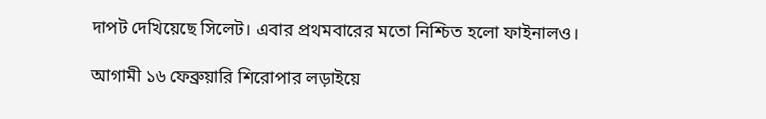দাপট দেখিয়েছে সিলেট। এবার প্রথমবারের মতো নিশ্চিত হলো ফাইনালও।

আগামী ১৬ ফেব্রুয়ারি শিরোপার লড়াইয়ে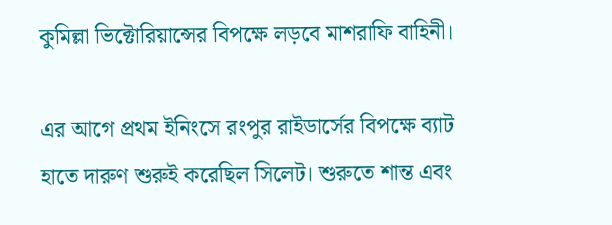কুমিল্লা ভিক্টোরিয়ান্সের বিপক্ষে লড়বে মাশরাফি বাহিনী।

এর আগে প্রথম ইনিংসে রংপুর রাইডার্সের বিপক্ষে ব্যাট হাতে দারুণ শুরুই করেছিল সিলেট। শুরুতে শান্ত এবং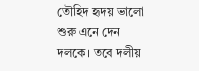তৌহিদ হৃদয় ভালো শুরু এনে দেন দলকে। তবে দলীয়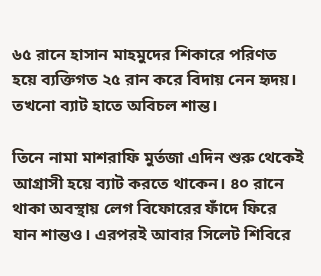৬৫ রানে হাসান মাহমুদের শিকারে পরিণত হয়ে ব্যক্তিগত ২৫ রান করে বিদায় নেন হৃদয়। তখনো ব্যাট হাতে অবিচল শান্ত।

তিনে নামা মাশরাফি মুর্তজা এদিন শুরু থেকেই আগ্রাসী হয়ে ব্যাট করতে থাকেন। ৪০ রানে থাকা অবস্থায় লেগ বিফোরের ফাঁদে ফিরে যান শান্তও। এরপরই আবার সিলেট শিবিরে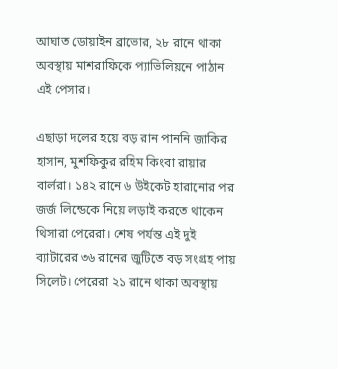আঘাত ডোয়াইন ব্রাভোর, ২৮ রানে থাকা অবস্থায় মাশরাফিকে প্যাভিলিয়নে পাঠান এই পেসার।

এছাড়া দলের হয়ে বড় রান পাননি জাকির হাসান, মুশফিকুর রহিম কিংবা রায়ার বার্লরা। ১৪২ রানে ৬ উইকেট হারানোর পর জর্জ লিন্ডেকে নিয়ে লড়াই করতে থাকেন থিসারা পেরেরা। শেষ পর্যন্ত এই দুই ব্যাটারের ৩৬ রানের জুটিতে বড় সংগ্রহ পায় সিলেট। পেরেরা ২১ রানে থাকা অবস্থায়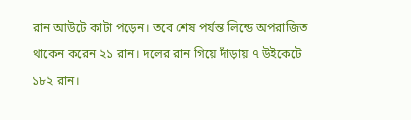রান আউটে কাটা পড়েন। তবে শেষ পর্যন্ত লিন্ডে অপরাজিত থাকেন করেন ২১ রান। দলের রান গিয়ে দাঁড়ায় ৭ উইকেটে ১৮২ রান।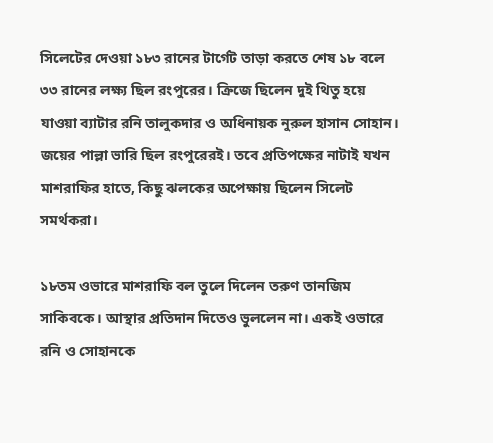সিলেটের দেওয়া ১৮৩ রানের টার্গেট তাড়া করতে শেষ ১৮ বলে ৩৩ রানের লক্ষ্য ছিল রংপুরের। ক্রিজে ছিলেন দুই থিতু হয়ে যাওয়া ব্যাটার রনি তালুকদার ও অধিনায়ক নুরুল হাসান সোহান। জয়ের পাল্লা ভারি ছিল রংপুরেরই। তবে প্রতিপক্ষের নাটাই যখন মাশরাফির হাতে, কিছু ঝলকের অপেক্ষায় ছিলেন সিলেট সমর্থকরা।

১৮তম ওভারে মাশরাফি বল তুলে দিলেন তরুণ তানজিম সাকিবকে। আস্থার প্রতিদান দিতেও ভুললেন না। একই ওভারে রনি ও সোহানকে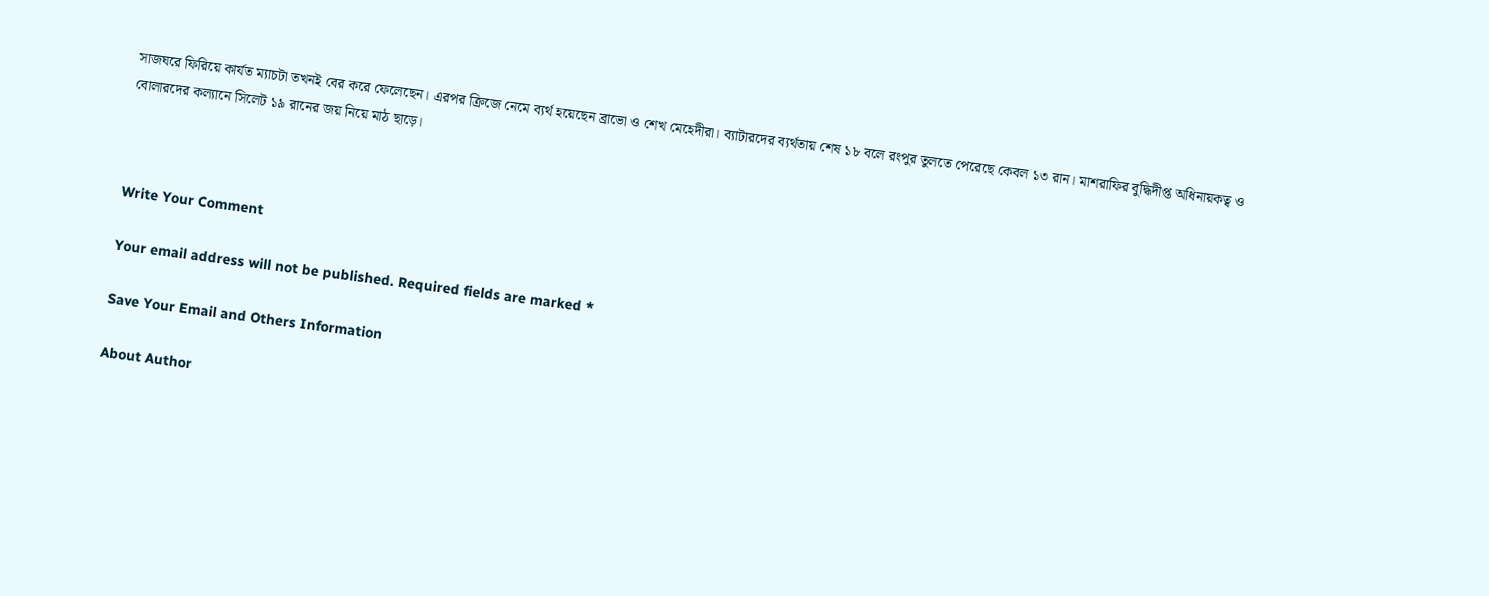সাজঘরে ফিরিয়ে কার্যত ম্যাচটা তখনই বের করে ফেলেছেন। এরপর ক্রিজে নেমে ব্যর্থ হয়েছেন ব্রাভো ও শেখ মেহেদীরা। ব্যাটারদের ব্যর্থতায় শেষ ১৮ বলে রংপুর তুলতে পেরেছে কেবল ১৩ রান। মাশরাফির বুদ্ধিদীপ্ত অধিনায়কত্ব ও বোলারদের কল্যানে সিলেট ১৯ রানের জয় নিয়ে মাঠ ছাড়ে।



Write Your Comment

Your email address will not be published. Required fields are marked *

Save Your Email and Others Information

About Author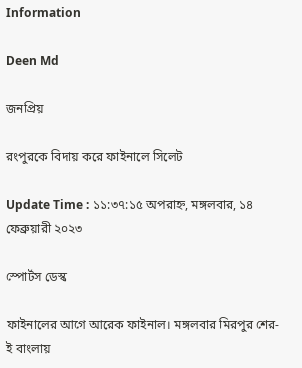Information

Deen Md

জনপ্রিয়

রংপুরকে বিদায় করে ফাইনালে সিলেট

Update Time : ১১:৩৭:১৫ অপরাহ্ন, মঙ্গলবার, ১৪ ফেব্রুয়ারী ২০২৩

স্পোর্টস ডেস্ক

ফাইনালের আগে আরেক ফাইনাল। মঙ্গলবার মিরপুর শের-ই বাংলায়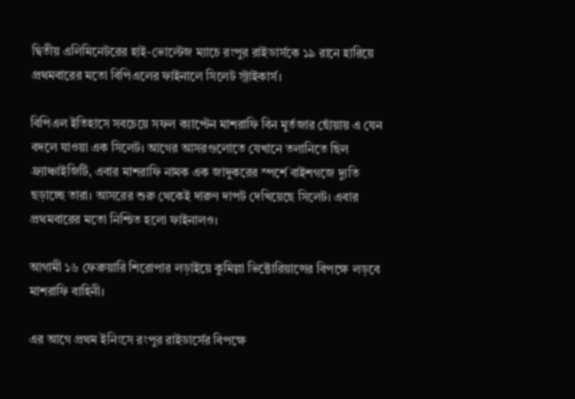দ্বিতীয় এলিমিনেটরের হাই-ভোল্টেজ ম্যাচে রংপুর রাইডার্সকে ১৯ রানে হারিয়ে প্রথমবারের মতো বিপিএলের ফাইনালে সিলেট স্ট্রাইকার্স।

বিপিএল ইতিহাসে সবচেয়ে সফল ক্যাপ্টেন মাশরাফি বিন মুর্তজার ছোঁয়ায় এ যেন বদলে যাওয়া এক সিলেট। আগের আসরগুলোতে যেখানে তলানিতে ছিল ফ্র্যাঞ্চাইজিটি, এবার মাশরাফি নামক এক জাদুকরের স্পর্শে বাইশগজে দ্যুতি ছড়াচ্ছে তারা। আসরের শুরু থেকেই দারুণ দাপট দেখিয়েছে সিলেট। এবার প্রথমবারের মতো নিশ্চিত হলো ফাইনালও।

আগামী ১৬ ফেব্রুয়ারি শিরোপার লড়াইয়ে কুমিল্লা ভিক্টোরিয়ান্সের বিপক্ষে লড়বে মাশরাফি বাহিনী।

এর আগে প্রথম ইনিংসে রংপুর রাইডার্সের বিপক্ষে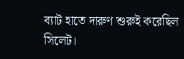ব্যাট হাতে দারুণ শুরুই করেছিল সিলেট।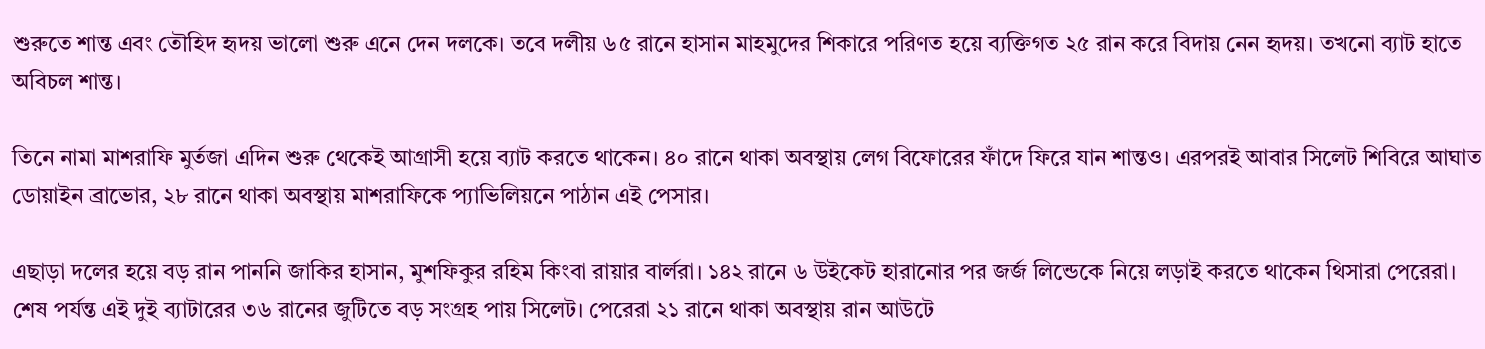শুরুতে শান্ত এবং তৌহিদ হৃদয় ভালো শুরু এনে দেন দলকে। তবে দলীয় ৬৫ রানে হাসান মাহমুদের শিকারে পরিণত হয়ে ব্যক্তিগত ২৫ রান করে বিদায় নেন হৃদয়। তখনো ব্যাট হাতে অবিচল শান্ত।

তিনে নামা মাশরাফি মুর্তজা এদিন শুরু থেকেই আগ্রাসী হয়ে ব্যাট করতে থাকেন। ৪০ রানে থাকা অবস্থায় লেগ বিফোরের ফাঁদে ফিরে যান শান্তও। এরপরই আবার সিলেট শিবিরে আঘাত ডোয়াইন ব্রাভোর, ২৮ রানে থাকা অবস্থায় মাশরাফিকে প্যাভিলিয়নে পাঠান এই পেসার।

এছাড়া দলের হয়ে বড় রান পাননি জাকির হাসান, মুশফিকুর রহিম কিংবা রায়ার বার্লরা। ১৪২ রানে ৬ উইকেট হারানোর পর জর্জ লিন্ডেকে নিয়ে লড়াই করতে থাকেন থিসারা পেরেরা। শেষ পর্যন্ত এই দুই ব্যাটারের ৩৬ রানের জুটিতে বড় সংগ্রহ পায় সিলেট। পেরেরা ২১ রানে থাকা অবস্থায় রান আউটে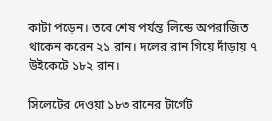কাটা পড়েন। তবে শেষ পর্যন্ত লিন্ডে অপরাজিত থাকেন করেন ২১ রান। দলের রান গিয়ে দাঁড়ায় ৭ উইকেটে ১৮২ রান।

সিলেটের দেওয়া ১৮৩ রানের টার্গেট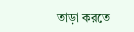তাড়া করতে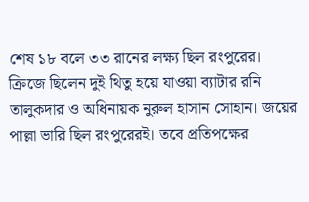শেষ ১৮ বলে ৩৩ রানের লক্ষ্য ছিল রংপুরের। ক্রিজে ছিলেন দুই থিতু হয়ে যাওয়া ব্যাটার রনি তালুকদার ও অধিনায়ক নুরুল হাসান সোহান। জয়ের পাল্লা ভারি ছিল রংপুরেরই। তবে প্রতিপক্ষের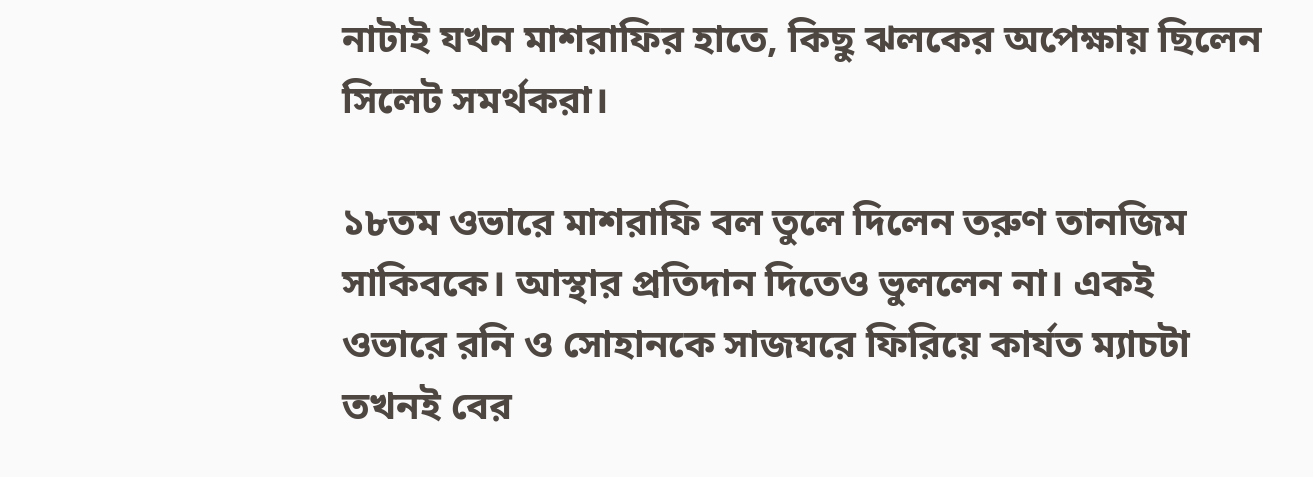নাটাই যখন মাশরাফির হাতে, কিছু ঝলকের অপেক্ষায় ছিলেন সিলেট সমর্থকরা।

১৮তম ওভারে মাশরাফি বল তুলে দিলেন তরুণ তানজিম সাকিবকে। আস্থার প্রতিদান দিতেও ভুললেন না। একই ওভারে রনি ও সোহানকে সাজঘরে ফিরিয়ে কার্যত ম্যাচটা তখনই বের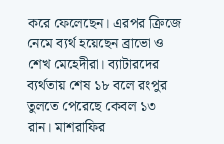করে ফেলেছেন। এরপর ক্রিজে নেমে ব্যর্থ হয়েছেন ব্রাভো ও শেখ মেহেদীরা। ব্যাটারদের ব্যর্থতায় শেষ ১৮ বলে রংপুর তুলতে পেরেছে কেবল ১৩ রান। মাশরাফির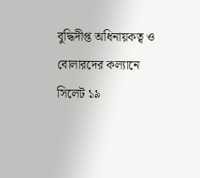বুদ্ধিদীপ্ত অধিনায়কত্ব ও বোলারদের কল্যানে সিলেট ১৯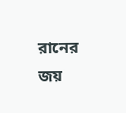রানের জয়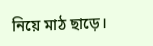নিয়ে মাঠ ছাড়ে।